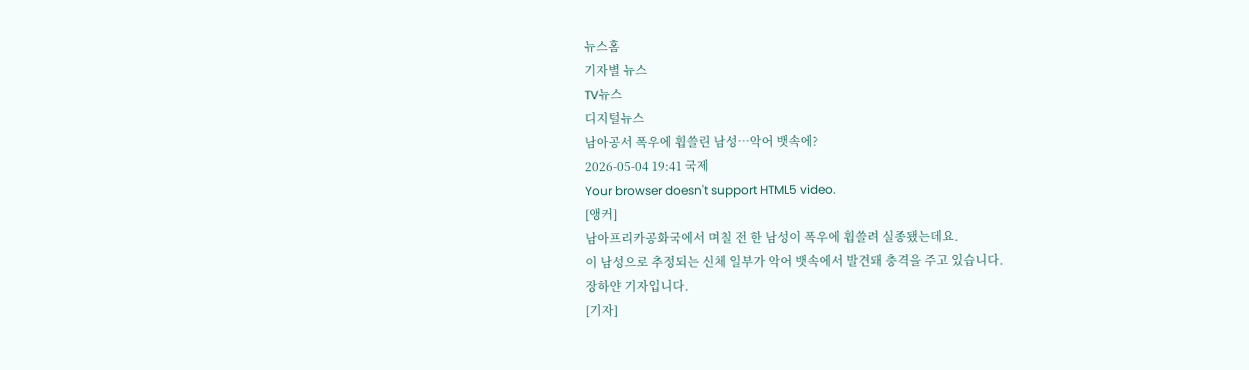뉴스홈
기자별 뉴스
TV뉴스
디지털뉴스
남아공서 폭우에 휩쓸린 남성…악어 뱃속에?
2026-05-04 19:41 국제
Your browser doesn't support HTML5 video.
[앵커]
남아프리카공화국에서 며칠 전 한 남성이 폭우에 휩쓸려 실종됐는데요.
이 남성으로 추정되는 신체 일부가 악어 뱃속에서 발견돼 충격을 주고 있습니다.
장하얀 기자입니다.
[기자]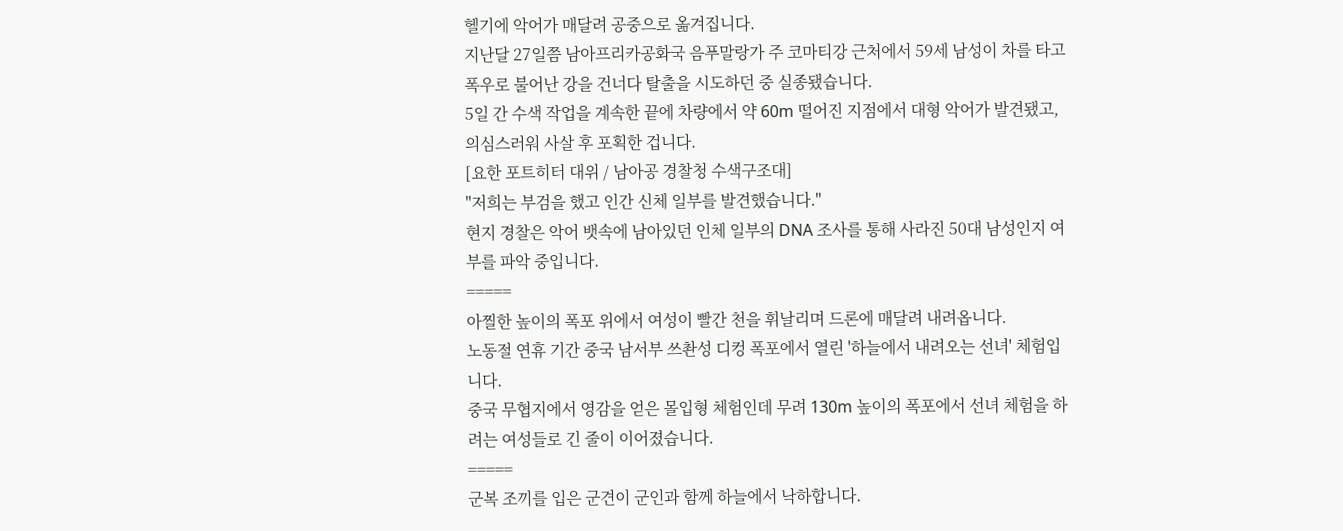헬기에 악어가 매달려 공중으로 옮겨집니다.
지난달 27일쯤 남아프리카공화국 음푸말랑가 주 코마티강 근처에서 59세 남성이 차를 타고 폭우로 불어난 강을 건너다 탈출을 시도하던 중 실종됐습니다.
5일 간 수색 작업을 계속한 끝에 차량에서 약 60m 떨어진 지점에서 대형 악어가 발견됐고, 의심스러워 사살 후 포획한 겁니다.
[요한 포트히터 대위 / 남아공 경찰청 수색구조대]
"저희는 부검을 했고 인간 신체 일부를 발견했습니다."
현지 경찰은 악어 뱃속에 남아있던 인체 일부의 DNA 조사를 통해 사라진 50대 남성인지 여부를 파악 중입니다.
=====
아찔한 높이의 폭포 위에서 여성이 빨간 천을 휘날리며 드론에 매달려 내려옵니다.
노동절 연휴 기간 중국 남서부 쓰촨성 디컹 폭포에서 열린 '하늘에서 내려오는 선녀' 체험입니다.
중국 무협지에서 영감을 얻은 몰입형 체험인데 무려 130m 높이의 폭포에서 선녀 체험을 하려는 여성들로 긴 줄이 이어졌습니다.
=====
군복 조끼를 입은 군견이 군인과 함께 하늘에서 낙하합니다.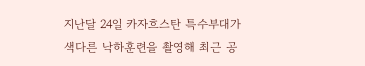지난달 24일 카자흐스탄 특수부대가 색다른 낙하훈련을 촬영해 최근 공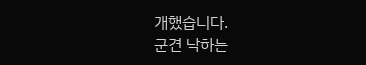개했습니다.
군견 낙하는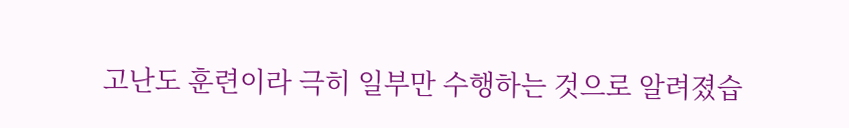고난도 훈련이라 극히 일부만 수행하는 것으로 알려졌습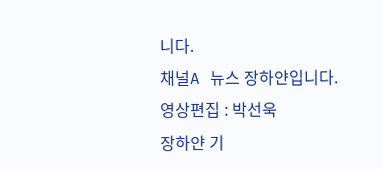니다.
채널A 뉴스 장하얀입니다.
영상편집 : 박선욱
장하얀 기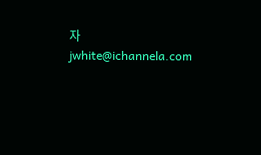자 jwhite@ichannela.com